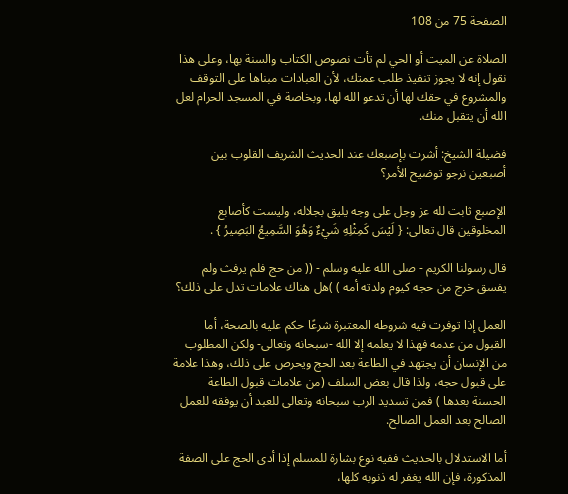الصفحة 75 من 108

الصلاة عن الميت أو الحي لم تأت نصوص الكتاب والسنة بها، وعلى هذا نقول إنه لا يجوز تنفيذ طلب عمتك، لأن العبادات مبناها على التوقف والمشروع في حقك لها أن تدعو الله لها، وبخاصة في المسجد الحرام لعل الله أن يتقبل منك.

فضيلة الشيخ: أشرت بإصبعك عند الحديث الشريف القلوب بين أصبعين نرجو توضيح الأمر؟

الإصبع ثابت لله عز وجل على وجه يليق بجلاله، وليست كأصابع المخلوقين قال تعالى: { لَيْسَ كَمِثْلِهِ شَيْءٌ وَهُوَ السَّمِيعُ البَصِيرُ } .

قال رسولنا الكريم - صلى الله عليه وسلم - (( من حج فلم يرفث ولم يفسق خرج من حجه كيوم ولدته أمه ) )هل هناك علامات تدل على ذلك؟

العمل إذا توفرت فيه شروطه المعتبرة شرعًا حكم عليه بالصحة، أما القبول من عدمه فهذا لا يعلمه إلا الله -سبحانه وتعالى- ولكن المطلوب من الإنسان أن يجتهد في الطاعة بعد الحج ويحرص على ذلك، وهذا علامة على قبول حجه، ولذا قال بعض السلف (من علامات قبول الطاعة الحسنة بعدها ) فمن تسديد الرب سبحانه وتعالى للعبد أن يوفقه للعمل الصالح بعد العمل الصالح.

أما الاستدلال بالحديث ففيه نوع بشارة للمسلم إذا أدى الحج على الصفة المذكورة، فإن الله يغفر له ذنوبه كلها،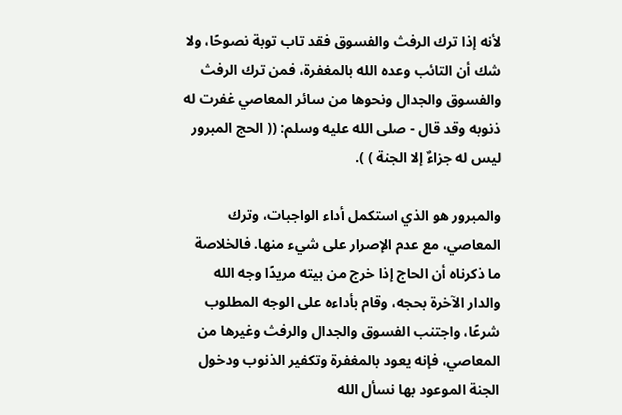لأنه إذا ترك الرفث والفسوق فقد تاب توبة نصوحًا، ولا شك أن التائب وعده الله بالمغفرة، فمن ترك الرفث والفسوق والجدال ونحوها من سائر المعاصي غفرت له ذنوبه وقد قال - صلى الله عليه وسلم: (( الحج المبرور ليس له جزاءٌ إلا الجنة ) ).

والمبرور هو الذي استكمل أداء الواجبات، وترك المعاصي، مع عدم الإصرار على شيء منها. فالخلاصة ما ذكرناه أن الحاج إذا خرج من بيته مريدًا وجه الله والدار الآخرة بحجه، وقام بأداءه على الوجه المطلوب شرعًا، واجتنب الفسوق والجدال والرفث وغيرها من المعاصي، فإنه يعود بالمغفرة وتكفير الذنوب ودخول الجنة الموعود بها نسأل الله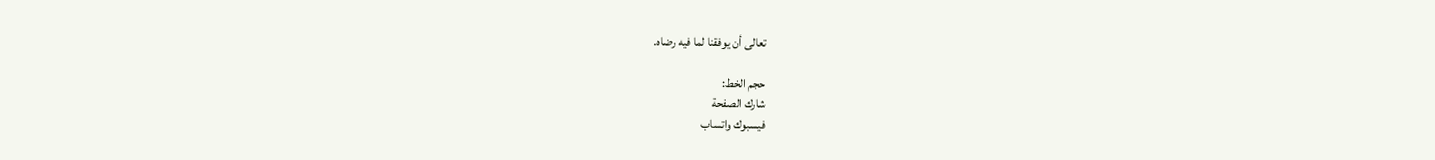تعالى أن يوفقنا لما فيه رضاه.

حجم الخط:
شارك الصفحة
فيسبوك واتساب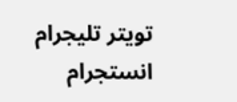تويتر تليجرام انستجرام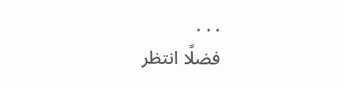. . .
فضلًا انتظر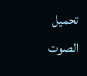تحميل الصوت